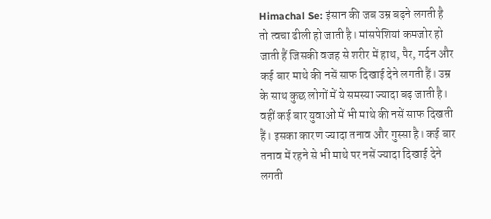Himachal Se: इंसान की जब उम्र बढ़ने लगती है तो त्वचा ढीली हो जाती है। मांसपेशियां कमजोर हो जाती हैं जिसकी वजह से शरीर में हाथ, पैर, गर्दन और कई बार माथे की नसें साफ दिखाई देने लगती हैं। उम्र के साथ कुछ लोगों में ये समस्या ज्यादा बढ़ जाती है। वहीं कई बार युवाओं में भी माथे की नसें साफ दिखती हैं। इसका कारण ज्यादा तनाव और गुस्सा है। कई बार तनाव में रहने से भी माथे पर नसें ज्यादा दिखाई देने लगती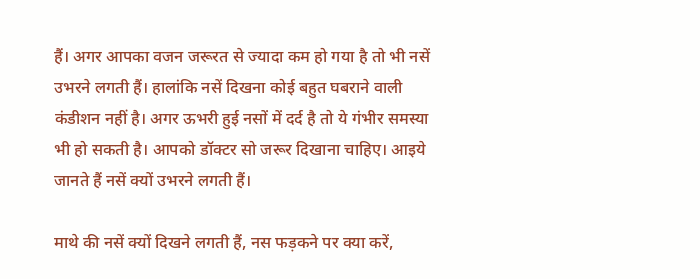हैं। अगर आपका वजन जरूरत से ज्यादा कम हो गया है तो भी नसें उभरने लगती हैं। हालांकि नसें दिखना कोई बहुत घबराने वाली कंडीशन नहीं है। अगर ऊभरी हुई नसों में दर्द है तो ये गंभीर समस्या भी हो सकती है। आपको डॉक्टर सो जरूर दिखाना चाहिए। आइये जानते हैं नसें क्यों उभरने लगती हैं।

माथे की नसें क्यों दिखने लगती हैं, नस फड़कने पर क्या करें,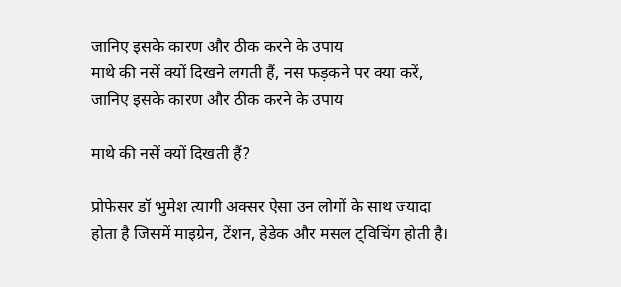जानिए इसके कारण और ठीक करने के उपाय
माथे की नसें क्यों दिखने लगती हैं, नस फड़कने पर क्या करें, जानिए इसके कारण और ठीक करने के उपाय

माथे की नसें क्यों दिखती हैं?

प्रोफेसर डॉ भुमेश त्यागी अक्सर ऐसा उन लोगों के साथ ज्यादा होता है जिसमें माइग्रेन, टेंशन, हेडेक और मसल ट्विचिंग होती है।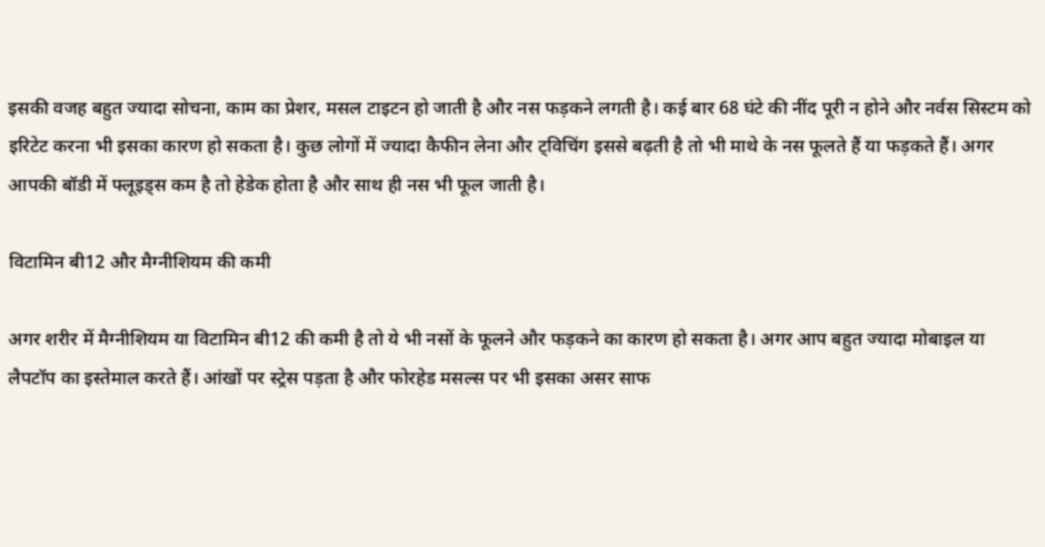इसकी वजह बहुत ज्यादा सोचना, काम का प्रेशर, मसल टाइटन हो जाती है और नस फड़कने लगती है। कई बार 68 घंटे की नींद पूरी न होने और नर्वस सिस्टम को इरिटेट करना भी इसका कारण हो सकता है। कुछ लोगों में ज्यादा कैफीन लेना और ट्विचिंग इससे बढ़ती है तो भी माथे के नस फूलते हैं या फड़कते हैं। अगर आपकी बॉडी में फ्लूइड्स कम है तो हेडेक होता है और साथ ही नस भी फूल जाती है।

विटामिन बी12 और मैग्नीशियम की कमी

अगर शरीर में मैग्नीशियम या विटामिन बी12 की कमी है तो ये भी नसों के फूलने और फड़कने का कारण हो सकता है। अगर आप बहुत ज्यादा मोबाइल या लैपटॉप का इस्तेमाल करते हैं। आंखों पर स्ट्रेस पड़ता है और फोरहेड मसल्स पर भी इसका असर साफ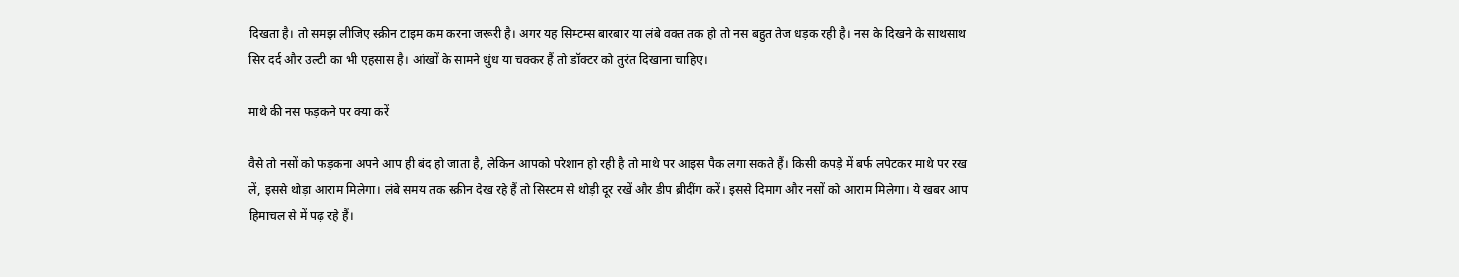दिखता है। तो समझ लीजिए स्क्रीन टाइम कम करना जरूरी है। अगर यह सिम्टम्स बारबार या लंबे वक्त तक हो तो नस बहुत तेज धड़क रही है। नस के दिखने के साथसाथ सिर दर्द और उल्टी का भी एहसास है। आंखों के सामने धुंध या चक्कर हैं तो डॉक्टर को तुरंत दिखाना चाहिए।

माथे की नस फड़कने पर क्या करें

वैसे तो नसों को फड़कना अपने आप ही बंद हो जाता है, लेकिन आपको परेशान हो रही है तो माथे पर आइस पैक लगा सकते हैं। किसी कपड़े में बर्फ लपेटकर माथे पर रख लें, इससे थोड़ा आराम मिलेगा। लंबे समय तक स्क्रीन देख रहे हैं तो सिस्टम से थोड़ी दूर रखें और डीप ब्रीदींग करें। इससे दिमाग और नसों को आराम मिलेगा। ये खबर आप हिमाचल से में पढ़ रहे हैं।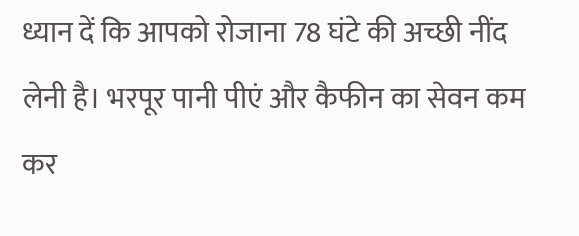ध्यान दें कि आपको रोजाना 78 घंटे की अच्छी नींद लेनी है। भरपूर पानी पीएं और कैफीन का सेवन कम कर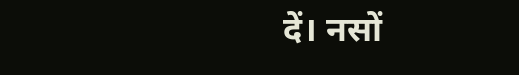दें। नसों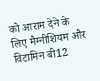को आराम देने के लिए मैग्नीशियम और विटामिन बी12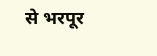से भरपूर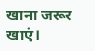खाना जरूर खाएं।